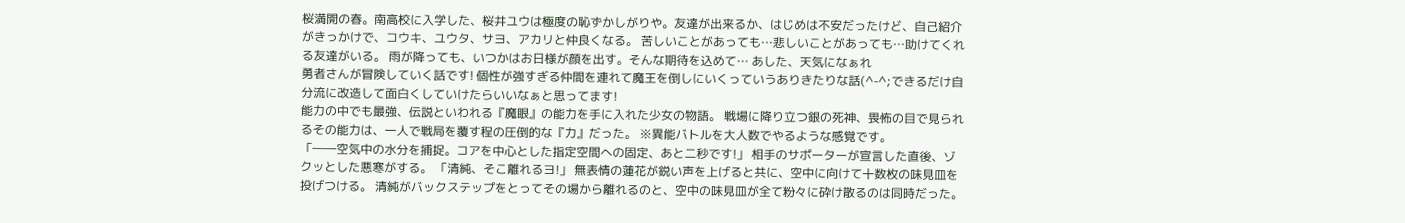桜満開の春。南高校に入学した、桜井ユウは極度の恥ずかしがりや。友達が出来るか、はじめは不安だったけど、自己紹介がきっかけで、コウキ、ユウタ、サヨ、アカリと仲良くなる。 苦しいことがあっても…悲しいことがあっても…助けてくれる友達がいる。 雨が降っても、いつかはお日様が顔を出す。そんな期待を込めて… あした、天気になぁれ
勇者さんが冒険していく話です! 個性が強すぎる仲間を連れて魔王を倒しにいくっていうありきたりな話(^-^;できるだけ自分流に改造して面白くしていけたらいいなぁと思ってます!
能力の中でも最強、伝説といわれる『魔眼』の能力を手に入れた少女の物語。 戦場に降り立つ銀の死神、畏怖の目で見られるその能力は、一人で戦局を覆す程の圧倒的な『力』だった。 ※異能バトルを大人数でやるような感覚です。
「――空気中の水分を捕捉。コアを中心とした指定空間への固定、あと二秒です!」 相手のサポーターが宣言した直後、ゾクッとした悪寒がする。 「清純、そこ離れるヨ!」 無表情の蓮花が鋭い声を上げると共に、空中に向けて十数枚の味見皿を投げつける。 清純がバックステップをとってその場から離れるのと、空中の味見皿が全て粉々に砕け散るのは同時だった。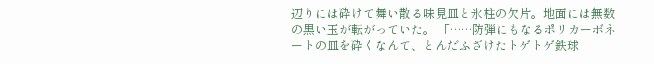辺りには砕けて舞い散る味見皿と氷柱の欠片。地面には無数の黒い玉が転がっていた。 「……防弾にもなるポリカーボネートの皿を砕くなんて、とんだふざけたトゲトゲ鉄球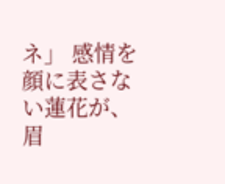ネ」 感情を顔に表さない蓮花が、眉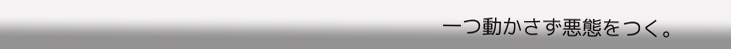一つ動かさず悪態をつく。